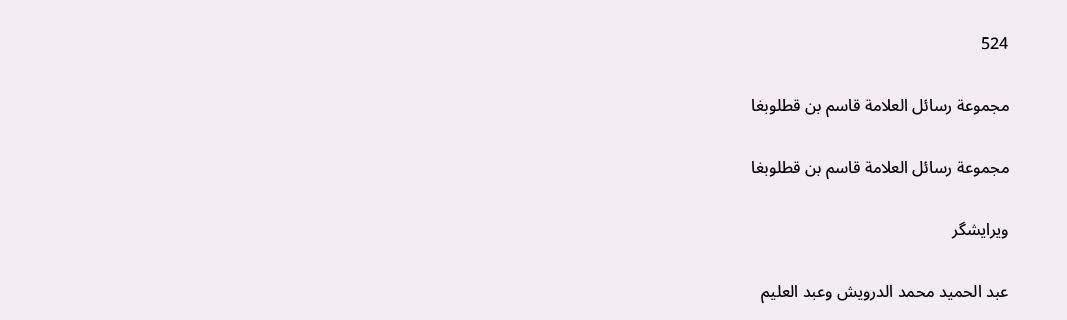524

مجموعة رسائل العلامة قاسم بن قطلوبغا

مجموعة رسائل العلامة قاسم بن قطلوبغا

ویرایشگر

عبد الحميد محمد الدرويش وعبد العليم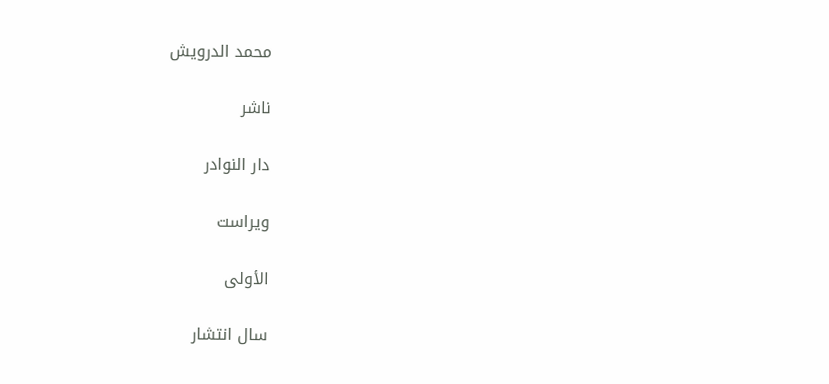محمد الدرويش

ناشر

دار النوادر

ویراست

الأولى

سال انتشار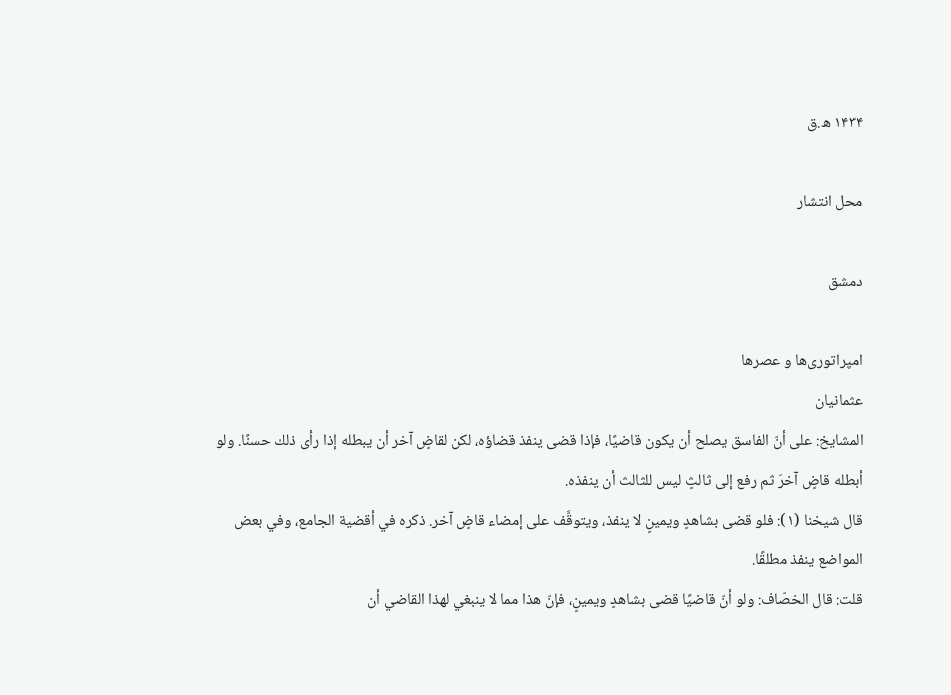۱۴۳۴ ه.ق

محل انتشار

دمشق

امپراتوری‌ها و عصرها
عثمانیان
المشايخ: على أنّ الفاسق يصلح أن يكون قاضيًا، فإذا قضى ينفذ قضاؤه، لكن لقاضٍ آخر أن يبطله إذا رأى ذلك حسنًا. ولو أبطله قاضٍ آخرَ ثم رفع إلى ثالثٍ ليس للثالث أن ينفذه.
قال شيخنا (١): فلو قضى بشاهدٍ ويمينٍ لا ينفذ، ويتوقَّف على إمضاء قاضٍ آخر. ذكره في أقضية الجامع، وفي بعض المواضع ينفذ مطلقًا.
قلت: قال الخصّاف: ولو أنّ قاضيًا قضى بشاهدٍ ويمينٍ، فإنّ هذا مما لا ينبغي لهذا القاضي أن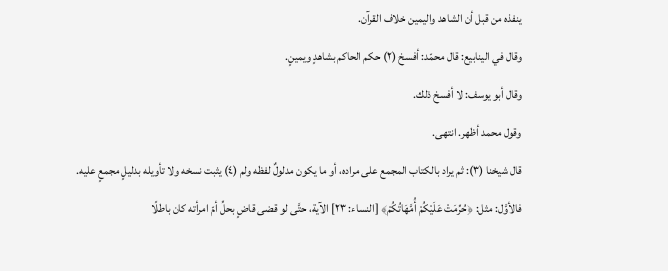ينفذه من قبل أن الشاهد واليمين خلاف القرآن.
وقال في الينابيع: قال محمّد: أفسخ (٢) حكم الحاكم بشاهدٍ ويمينٍ.
وقال أبو يوسف: لا أفسخ ذلك.
وقول محمد أظهر. انتهى.
قال شيخنا (٣): ثم يراد بالكتاب المجمع على مراده، أو ما يكون مدلولٌ لفظه ولم (٤) يثبت نسخه ولا تأويله بدليلٍ مجمعٍ عليه.
فالأوَّل: مثل: ﴿حُرِّمَتْ عَلَيْكُمْ أُمَّهَاتُكُمْ﴾ [النساء: ٢٣] الآية، حتَّى لو قضى قاضٍ بحلِّ أمّ امرأته كان باطلًا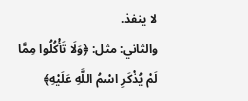لا ينفذ.
والثاني: مثل: ﴿وَلَا تَأْكُلُوا مِمَّا لَمْ يُذْكَرِ اسْمُ اللَّهِ عَلَيْهِ﴾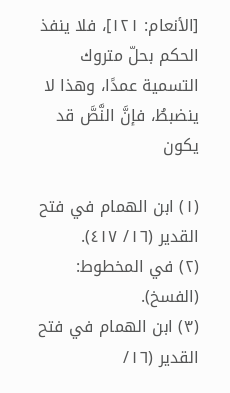[الأنعام: ١٢١]، فلا ينفذ الحكم بحلّ متروك التسمية عمدًا، وهذا لا ينضبطُ، فإنَّ النَّصَّ قد يكون

(١) ابن الهمام في فتح القدير (١٦/ ٤١٧).
(٢) في المخطوط: (الفسخ).
(٣) ابن الهمام في فتح القدير (١٦/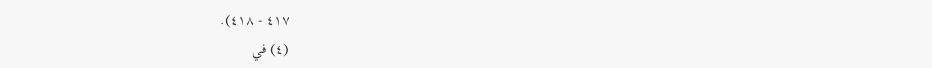٤١٧ - ٤١٨).
(٤) في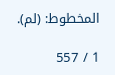المخطوط: (لم).

1 / 557